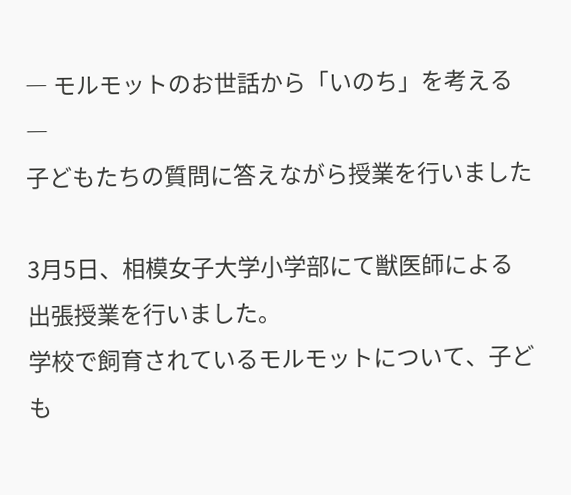― モルモットのお世話から「いのち」を考える ―
子どもたちの質問に答えながら授業を行いました

3月5日、相模女子大学小学部にて獣医師による出張授業を行いました。
学校で飼育されているモルモットについて、子ども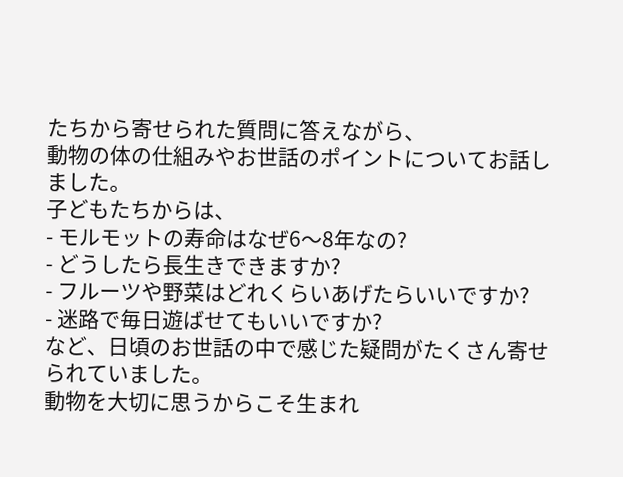たちから寄せられた質問に答えながら、
動物の体の仕組みやお世話のポイントについてお話しました。
子どもたちからは、
- モルモットの寿命はなぜ6〜8年なの?
- どうしたら長生きできますか?
- フルーツや野菜はどれくらいあげたらいいですか?
- 迷路で毎日遊ばせてもいいですか?
など、日頃のお世話の中で感じた疑問がたくさん寄せられていました。
動物を大切に思うからこそ生まれ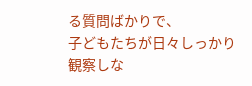る質問ばかりで、
子どもたちが日々しっかり観察しな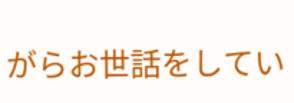がらお世話をしてい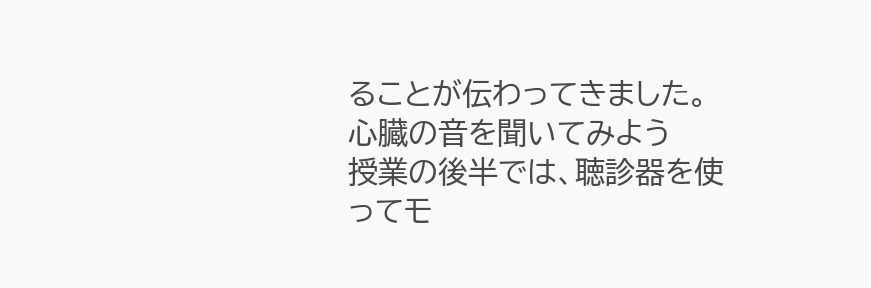ることが伝わってきました。
心臓の音を聞いてみよう
授業の後半では、聴診器を使ってモ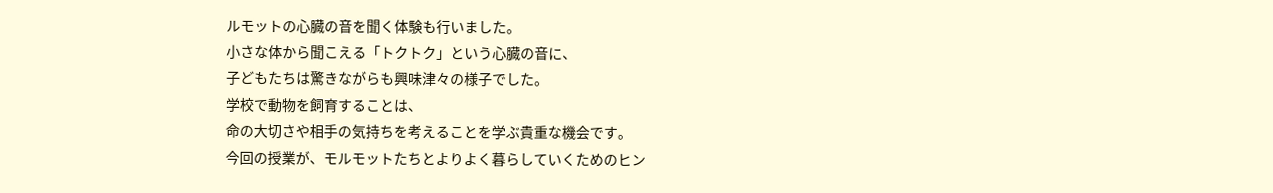ルモットの心臓の音を聞く体験も行いました。
小さな体から聞こえる「トクトク」という心臓の音に、
子どもたちは驚きながらも興味津々の様子でした。
学校で動物を飼育することは、
命の大切さや相手の気持ちを考えることを学ぶ貴重な機会です。
今回の授業が、モルモットたちとよりよく暮らしていくためのヒン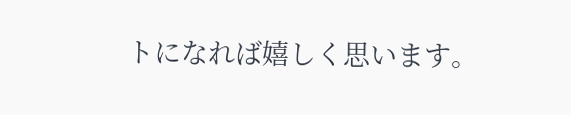トになれば嬉しく思います。